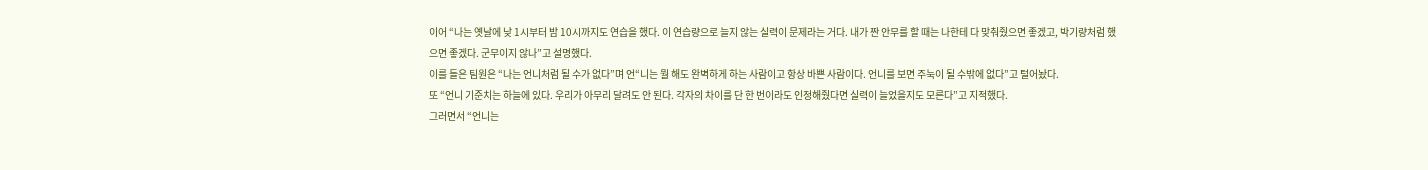이어 “나는 옛날에 낮 1시부터 밤 10시까지도 연습을 했다. 이 연습량으로 늘지 않는 실력이 문제라는 거다. 내가 짠 안무를 할 때는 나한테 다 맞춰줬으면 좋겠고, 박기량처럼 했으면 좋겠다. 군무이지 않나”고 설명했다.
이를 들은 팀원은 “나는 언니처럼 될 수가 없다”며 언“니는 뭘 해도 완벽하게 하는 사람이고 항상 바쁜 사람이다. 언니를 보면 주눅이 될 수밖에 없다”고 털어놨다.
또 “언니 기준치는 하늘에 있다. 우리가 아무리 달려도 안 된다. 각자의 차이를 단 한 번이라도 인정해줬다면 실력이 늘었을지도 모른다”고 지적했다.
그러면서 “언니는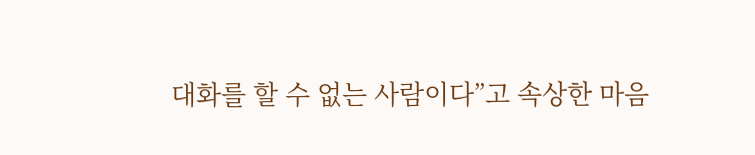대화를 할 수 없는 사람이다”고 속상한 마음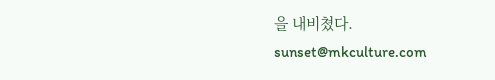을 내비쳤다. sunset@mkculture.com